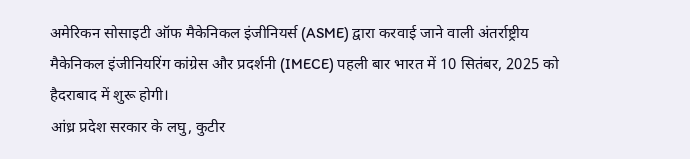अमेरिकन सोसाइटी ऑफ मैकेनिकल इंजीनियर्स (ASME) द्वारा करवाई जाने वाली अंतर्राष्ट्रीय मैकेनिकल इंजीनियरिंग कांग्रेस और प्रदर्शनी (IMECE) पहली बार भारत में 10 सितंबर, 2025 को हैदराबाद में शुरू होगी।
आंध्र प्रदेश सरकार के लघु, कुटीर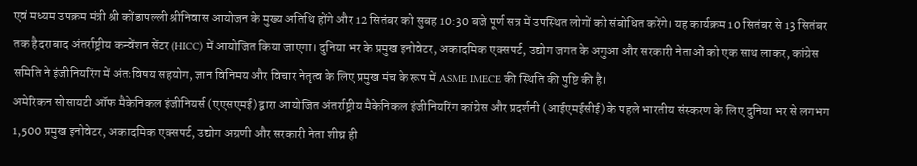एवं मध्यम उपक्रम मंत्री श्री कोंडापल्ली श्रीनिवास आयोजन के मुख्य अतिथि होंगे और 12 सितंबर को सुबह 10:30 बजे पूर्ण सत्र में उपस्थित लोगों को संबोधित करेंगे। यह कार्यक्रम 10 सितंबर से 13 सितंबर तक हैदराबाद अंतर्राष्ट्रीय कन्वेंशन सेंटर (HICC) में आयोजित किया जाएगा। दुनिया भर के प्रमुख इनोवेटर, अकादमिक एक्सपर्ट, उद्योग जगत के अगुआ और सरकारी नेताओं को एक साथ लाकर, कांग्रेस समिति ने इंजीनियरिंग में अंतःविषय सहयोग, ज्ञान विनिमय और विचार नेतृत्व के लिए प्रमुख मंच के रूप में ASME IMECE की स्थिति की पुष्टि की है।
अमेरिकन सोसायटी ऑफ मैकेनिकल इंजीनियर्स (एएसएमई) द्वारा आयोजित अंतर्राष्ट्रीय मैकेनिकल इंजीनियरिंग कांग्रेस और प्रदर्शनी (आईएमईसीई) के पहले भारतीय संस्करण के लिए दुनिया भर से लगभग 1,500 प्रमुख इनोवेटर, अकादमिक एक्सपर्ट, उद्योग अग्रणी और सरकारी नेता शीघ्र ही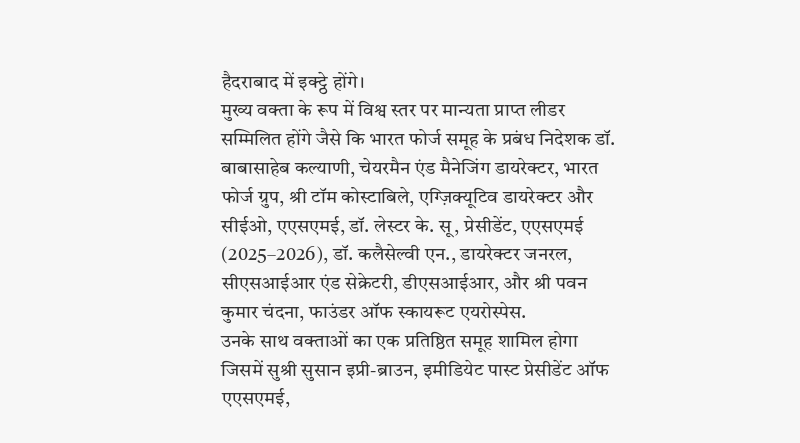हैदराबाद में इक्ट्ठे होंगे।
मुख्य वक्ता के रूप में विश्व स्तर पर मान्यता प्राप्त लीडर सम्मिलित होंगे जैसे कि भारत फोर्ज समूह के प्रबंध निदेशक डॉ. बाबासाहेब कल्याणी, चेयरमैन एंड मैनेजिंग डायरेक्टर, भारत फोर्ज ग्रुप, श्री टॉम कोस्टाबिले, एग्ज़िक्यूटिव डायरेक्टर और सीईओ, एएसएमई, डॉ. लेस्टर के. सू, प्रेसीडेंट, एएसएमई (2025–2026), डॉ. कलैसेल्वी एन., डायरेक्टर जनरल, सीएसआईआर एंड सेक्रेटरी, डीएसआईआर, और श्री पवन कुमार चंदना, फाउंडर ऑफ स्कायरूट एयरोस्पेस.
उनके साथ वक्ताओं का एक प्रतिष्ठित समूह शामिल होगा जिसमें सुश्री सुसान इप्री-ब्राउन, इमीडियेट पास्ट प्रेसीडेंट ऑफ एएसएमई,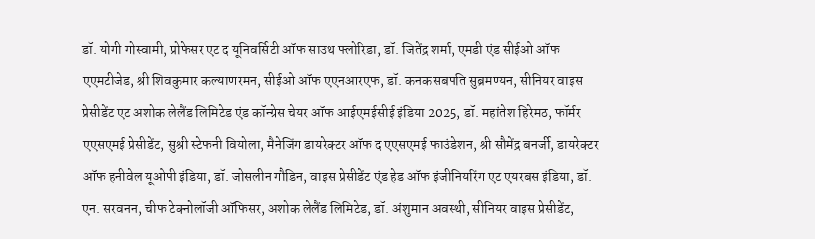डॉ. योगी गोस्वामी, प्रोफेसर एट द यूनिवर्सिटी ऑफ साउथ फ्लोरिडा, डॉ. जितेंद्र शर्मा, एमडी एंड सीईओ ऑफ एएमटीजेड, श्री शिवकुमार कल्याणरमन, सीईओ ऑफ एएनआरएफ, डॉ. कनकसबपति सुब्रमण्यन, सीनियर वाइस प्रेसीडेंट एट अशोक लेलैंड लिमिटेड एंड कॉन्ग्रेस चेयर ऑफ आईएमईसीई इंडिया 2025, डॉ. महांतेश हिरेमठ, फॉर्मर एएसएमई प्रेसीडेंट, सुश्री स्टेफनी वियोला, मैनेजिंग डायरेक्टर ऑफ द एएसएमई फाउंडेशन, श्री सौमेंद्र बनर्जी, डायरेक्टर ऑफ हनीवेल यूओपी इंडिया, डॉ. जोसलीन गौडिन, वाइस प्रेसीडेंट एंड हेड ऑफ इंजीनियरिंग एट एयरबस इंडिया, डॉ. एन. सरवनन, चीफ टेक्नोलॉजी ऑफिसर, अशोक लेलैंड लिमिटेड, डॉ. अंशुमान अवस्थी, सीनियर वाइस प्रेसीडेंट,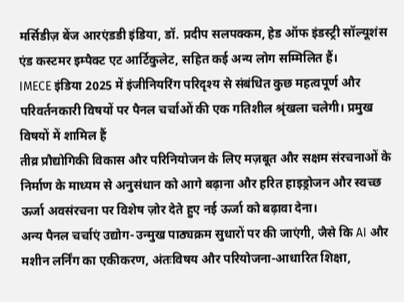मर्सिडीज़ बेंज आरएंडडी इंडिया, डॉ. प्रदीप सलपक्कम, हेड ऑफ इंडस्ट्री सॉल्यूशंस एंड कस्टमर इम्पैक्ट एट आर्टिकुलेट, सहित कई अन्य लोग सम्मिलित हैं।
IMECE इंडिया 2025 में इंजीनियरिंग परिदृश्य से संबंधित कुछ महत्वपूर्ण और परिवर्तनकारी विषयों पर पैनल चर्चाओं की एक गतिशील श्रृंखला चलेगी। प्रमुख विषयों में शामिल हैं
तीव्र प्रौद्योगिकी विकास और परिनियोजन के लिए मज़बूत और सक्षम संरचनाओं के निर्माण के माध्यम से अनुसंधान को आगे बढ़ाना और हरित हाइड्रोजन और स्वच्छ ऊर्जा अवसंरचना पर विशेष ज़ोर देते हुए नई ऊर्जा को बढ़ावा देना।
अन्य पैनल चर्चाएं उद्योग-उन्मुख पाठ्यक्रम सुधारों पर की जाएंगी, जैसे कि AI और मशीन लर्निंग का एकीकरण, अंतःविषय और परियोजना-आधारित शिक्षा,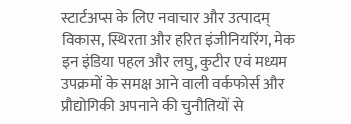स्टार्टअप्स के लिए नवाचार और उत्पादम् विकास, स्थिरता और हरित इंजीनियरिंग, मेक इन इंडिया पहल और लघु, कुटीर एवं मध्यम उपक्रमों के समक्ष आने वाली वर्कफोर्स और प्रौद्योगिकी अपनाने की चुनौतियों से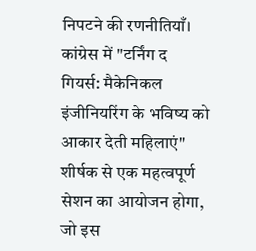निपटने की रणनीतियाँ।
कांग्रेस में "टर्निंग द गियर्स: मैकेनिकल इंजीनियरिंग के भविष्य को आकार देती महिलाएं" शीर्षक से एक महत्वपूर्ण सेशन का आयोजन होगा, जो इस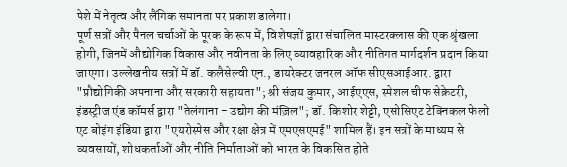पेशे में नेतृत्व और लैंगिक समानता पर प्रकाश डालेगा।
पूर्ण सत्रों और पैनल चर्चाओं के पूरक के रूप में, विशेषज्ञों द्वारा संचालित मास्टरक्लास की एक श्रृंखला होगी, जिनमें औद्योगिक विकास और नवीनता के लिए व्यावहारिक और नीतिगत मार्गदर्शन प्रदान किया जाएगा। उल्लेखनीय सत्रों में डॉ. कलैसेल्वी एन., डायरेक्टर जनरल ऑफ सीएसआईआर. द्वारा "प्रौद्योगिकी अपनाना और सरकारी सहायता"; श्री संजय कुमार, आईएएस, स्पेशल चीफ सेक्रेटरी, इंडस्ट्रीज एंड कॉमर्स द्वारा "तेलंगाना - उद्योग की मंज़िल"; डॉ. किशोर शेट्टी, एसोसिएट टेक्निकल फेलो एट बोइंग इंडिया द्वारा "एयरोस्पेस और रक्षा क्षेत्र में एमएसएमई" शामिल हैं। इन सत्रों के माध्यम से व्यवसायों, शोधकर्ताओं और नीति निर्माताओं को भारत के विकसित होते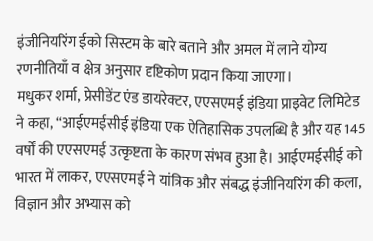इंजीनियरिंग ईको सिस्टम के बारे बताने और अमल में लाने योग्य रणनीतियाँ व क्षेत्र अनुसार दृष्टिकोण प्रदान किया जाएगा।
मधुकर शर्मा, प्रेसीडेंट एंड डायरेक्टर, एएसएमई इंडिया प्राइवेट लिमिटेड ने कहा, “आईएमईसीई इंडिया एक ऐतिहासिक उपलब्धि है और यह 145 वर्षों की एएसएमई उत्कृष्टता के कारण संभव हुआ है। आईएमईसीई को भारत में लाकर, एएसएमई ने यांत्रिक और संबद्ध इंजीनियरिंग की कला, विज्ञान और अभ्यास को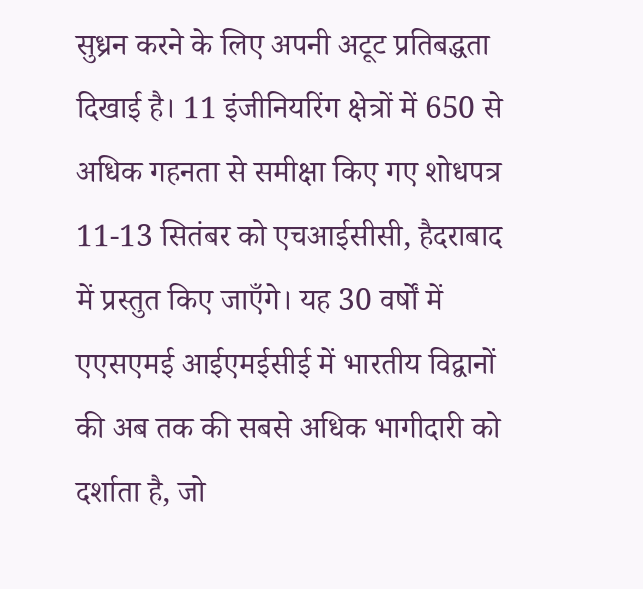सुध्रन करने के लिए अपनी अटूट प्रतिबद्धता दिखाई है। 11 इंजीनियरिंग क्षेत्रों में 650 से अधिक गहनता से समीक्षा किए गए शोधपत्र 11-13 सितंबर को एचआईसीसी, हैदराबाद में प्रस्तुत किए जाएँगे। यह 30 वर्षों में एएसएमई आईएमईसीई में भारतीय विद्वानों की अब तक की सबसे अधिक भागीदारी को दर्शाता है, जो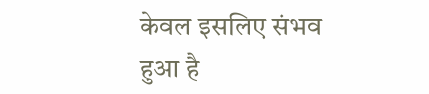केवल इसलिए संभव हुआ है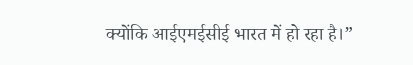क्योंकि आईएमईसीई भारत में हो रहा है।”